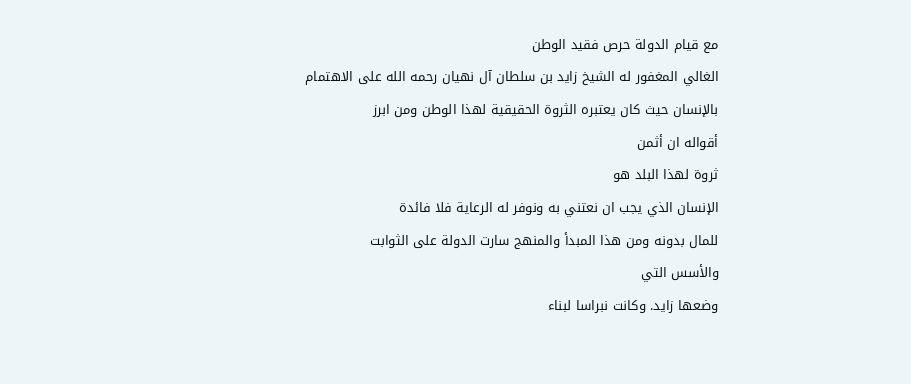مع قيام الدولة حرص فقيد الوطن
الغالي المغفور له الشيخ زايد بن سلطان آل نهيان رحمه الله على الاهتمام
بالإنسان حيث كان يعتبره الثروة الحقيقية لهذا الوطن ومن ابرز
أقواله ان أثمن
ثروة لهذا البلد هو
الإنسان الذي يجب ان نعتني به ونوفر له الرعاية فلا فائدة
للمال بدونه ومن هذا المبدأ والمنهج سارت الدولة على الثوابت
والأسس التي
وضعها زايد. وكانت نبراسا لبناء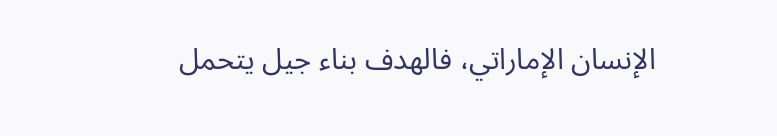الإنسان الإماراتي، فالهدف بناء جيل يتحمل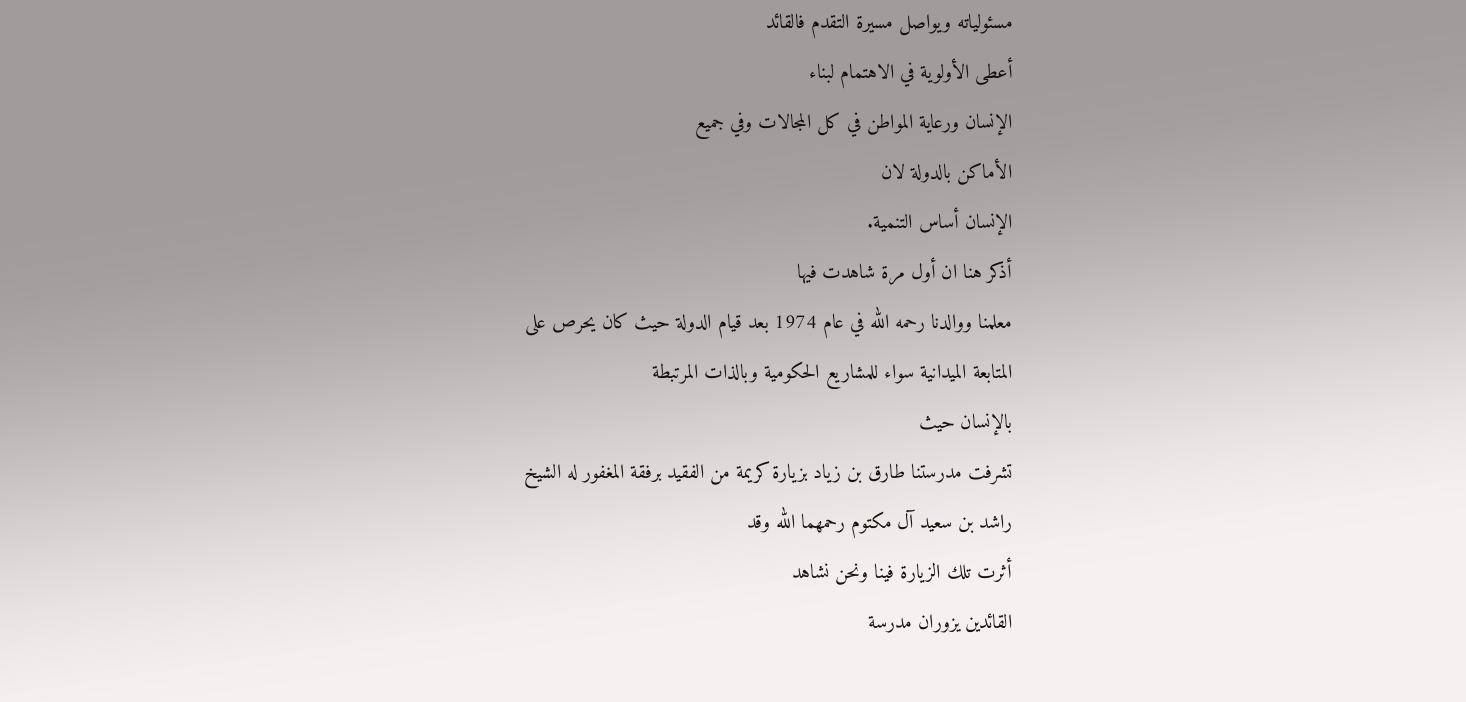مسئولياته ويواصل مسيرة التقدم فالقائد
أعطى الأولوية في الاهتمام لبناء
الإنسان ورعاية المواطن في كل المجالات وفي جميع
الأماكن بالدولة لان
الإنسان أساس التنمية.
أذكر هنا ان أول مرة شاهدت فيها
معلمنا ووالدنا رحمه الله في عام 1974 بعد قيام الدولة حيث كان يحرص على
المتابعة الميدانية سواء للمشاريع الحكومية وبالذات المرتبطة
بالإنسان حيث
تشرفت مدرستنا طارق بن زياد بزيارة كريمة من الفقيد برفقة المغفور له الشيخ
راشد بن سعيد آل مكتوم رحمهما الله وقد
أثرت تلك الزيارة فينا ونحن نشاهد
القائدين يزوران مدرسة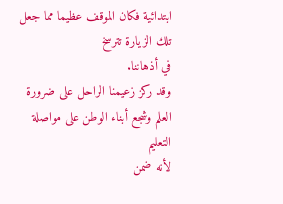ابتدائية فكان الموقف عظيما مما جعل تلك الزيارة تترسخ
في أذهاننا.
وقد ركز زعيمنا الراحل على ضرورة
العلم وشجع أبناء الوطن على مواصلة التعليم
لأنه ضمن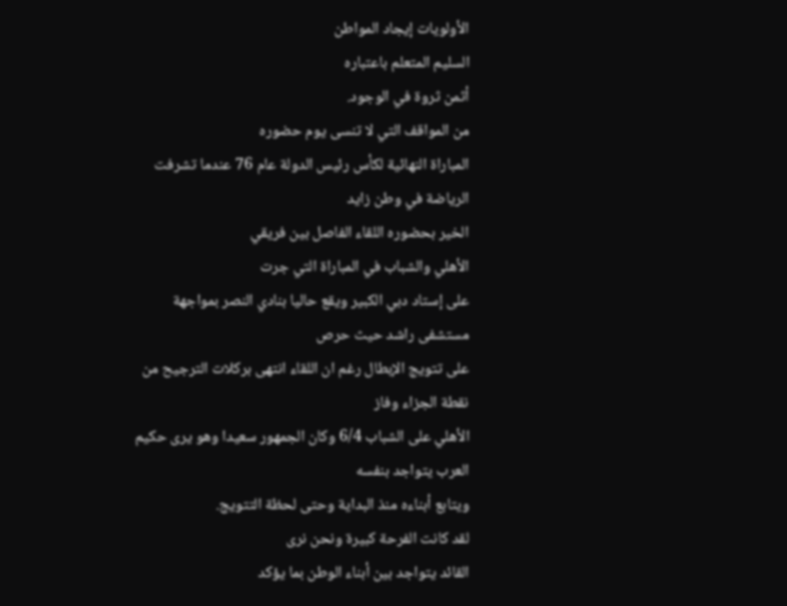الأولويات إيجاد المواطن
السليم المتعلم باعتباره
أثمن ثروة في الوجود.
من المواقف التي لا تنسى يوم حضوره
المباراة النهائية لكأس رئيس الدولة عام 76 عندما تشرفت الرياضة في وطن زايد
الخير بحضوره اللقاء الفاصل بين فريقي
الأهلي والشباب في المباراة التي جرت
على إستاد دبي الكبير ويقع حاليا بنادي النصر بمواجهة مستشفى راشد حيث حرص
على تتويج الإبطال رغم ان اللقاء انتهى بركلات الترجيح من نقطة الجزاء وفاز
الأهلي على الشباب 6/4 وكان الجمهور سعيدا وهو يرى حكيم العرب يتواجد بنفسه
ويتابع أبناءه منذ البداية وحتى لحظة التتويج.
لقد كانت الفرحة كبيرة ونحن نرى
القائد يتواجد بين أبناء الوطن بما يؤكد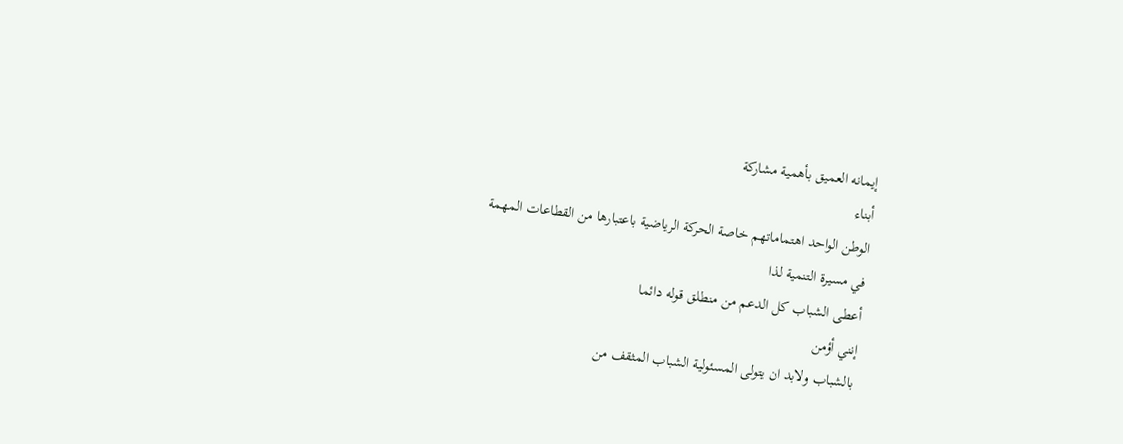إيمانه العميق بأهمية مشاركة
أبناء
الوطن الواحد اهتماماتهم خاصة الحركة الرياضية باعتبارها من القطاعات المهمة
في مسيرة التنمية لذا
أعطى الشباب كل الدعم من منطلق قوله دائما
إنني أؤمن
بالشباب ولابد ان يتولى المسئولية الشباب المثقف من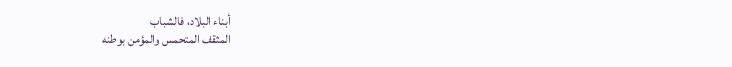أبناء البلاد، فالشباب
المثقف المتحمس والمؤمن بوطنه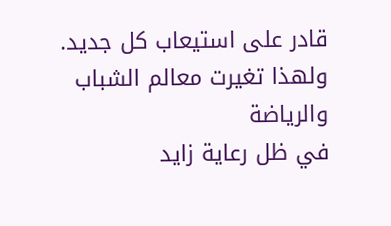قادر على استيعاب كل جديد.
ولهذا تغيرت معالم الشباب والرياضة
في ظل رعاية زايد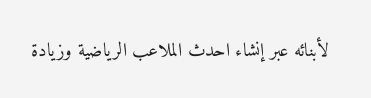لأبنائه عبر إنشاء احدث الملاعب الرياضية وزيادة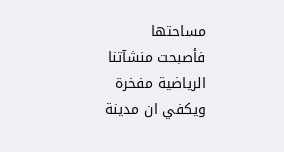مساحتها
فأصبحت منشآتنا الرياضية مفخرة ويكفي ان مدينة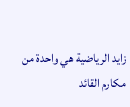زايد الرياضية هي واحدة من
مكارم القائد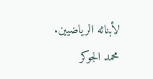لأبنائه الرياضيين.
محمد الجوكر